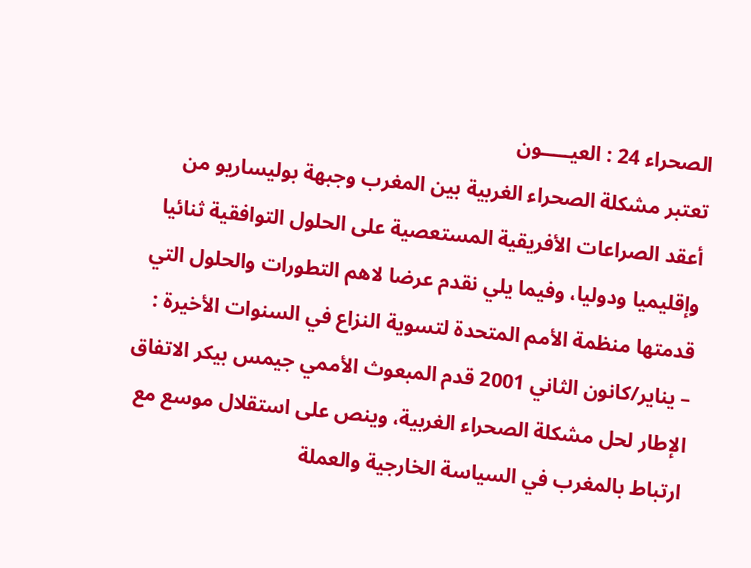الصحراء 24 : العيـــــون
تعتبر مشكلة الصحراء الغربية بين المغرب وجبهة بوليساريو من أعقد الصراعات الأفريقية المستعصية على الحلول التوافقية ثنائيا وإقليميا ودوليا، وفيما يلي نقدم عرضا لاهم التطورات والحلول التي قدمتها منظمة الأمم المتحدة لتسوية النزاع في السنوات الأخيرة :
– يناير/كانون الثاني 2001 قدم المبعوث الأممي جيمس بيكر الاتفاق الإطار لحل مشكلة الصحراء الغربية، وينص على استقلال موسع مع ارتباط بالمغرب في السياسة الخارجية والعملة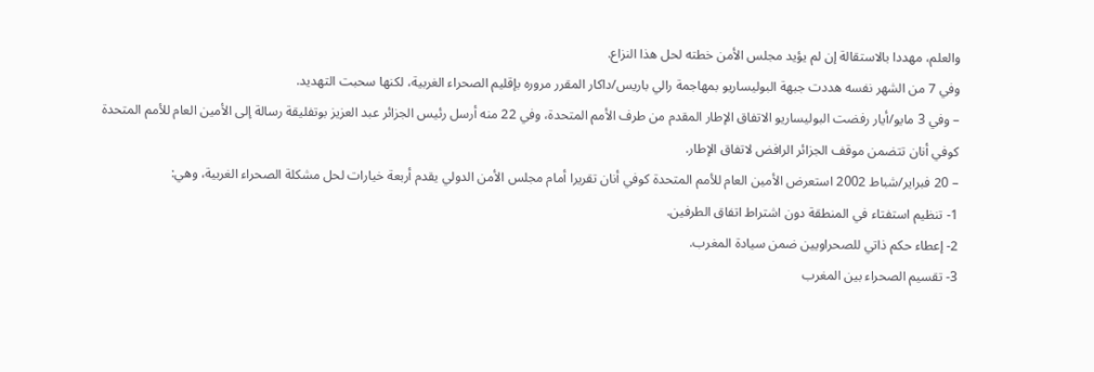والعلم، مهددا بالاستقالة إن لم يؤيد مجلس الأمن خطته لحل هذا النزاع.
وفي 7 من الشهر نفسه هددت جبهة البوليساريو بمهاجمة رالي باريس/داكار المقرر مروره بإقليم الصحراء الغربية، لكنها سحبت التهديد.
– وفي 3 مايو/أيار رفضت البوليساريو الاتفاق الإطار المقدم من طرف الأمم المتحدة، وفي 22 منه أرسل رئيس الجزائر عبد العزيز بوتفليقة رسالة إلى الأمين العام للأمم المتحدة كوفي أنان تتضمن موقف الجزائر الرافض لاتفاق الإطار.
– 20 فبراير/شباط 2002 استعرض الأمين العام للأمم المتحدة كوفي أنان تقريرا أمام مجلس الأمن الدولي يقدم أربعة خيارات لحل مشكلة الصحراء الغربية، وهي:
1- تنظيم استفتاء في المنطقة دون اشتراط اتفاق الطرفين.
2- إعطاء حكم ذاتي للصحراويين ضمن سيادة المغرب.
3- تقسيم الصحراء بين المغرب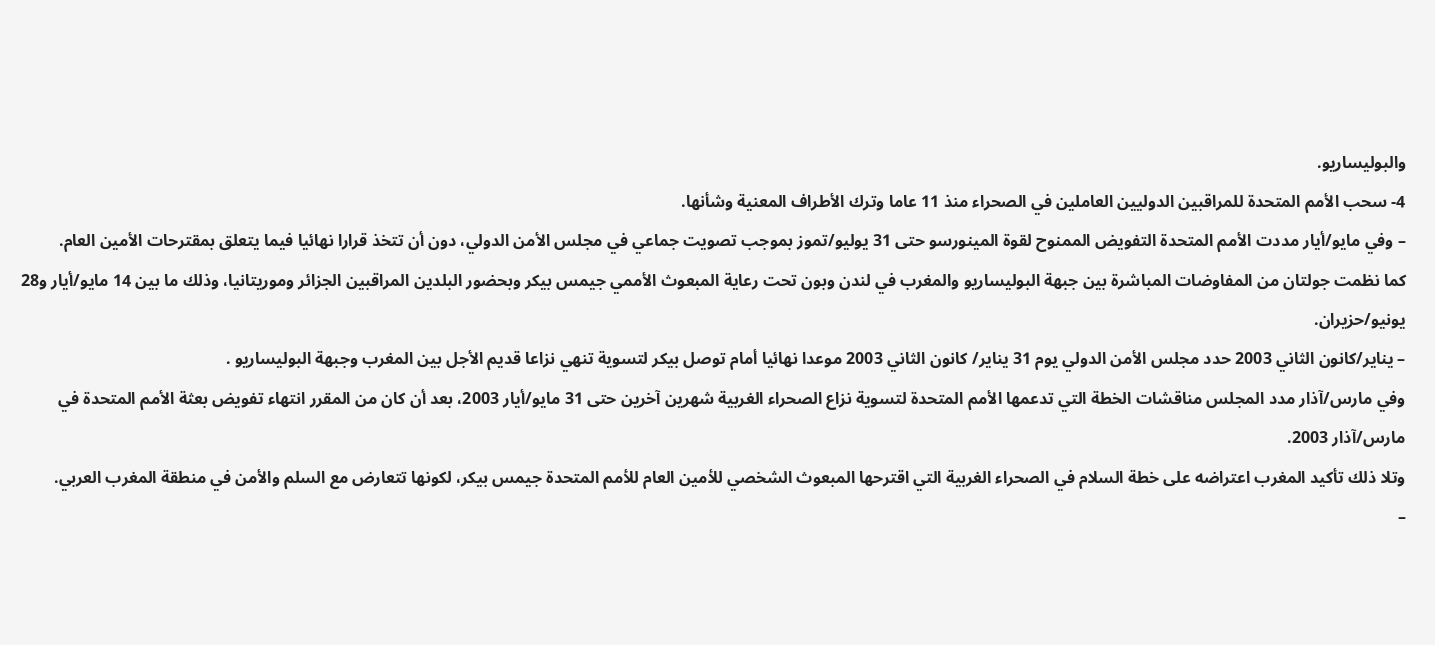والبوليساريو.
4- سحب الأمم المتحدة للمراقبين الدوليين العاملين في الصحراء منذ 11 عاما وترك الأطراف المعنية وشأنها.
– وفي مايو/أيار مددت الأمم المتحدة التفويض الممنوح لقوة المينورسو حتى 31 يوليو/تموز بموجب تصويت جماعي في مجلس الأمن الدولي، دون أن تتخذ قرارا نهائيا فيما يتعلق بمقترحات الأمين العام.
كما نظمت جولتان من المفاوضات المباشرة بين جبهة البوليساريو والمغرب في لندن وبون تحت رعاية المبعوث الأممي جيمس بيكر وبحضور البلدين المراقبين الجزائر وموريتانيا، وذلك ما بين 14 مايو/أيار و28 يونيو/حزيران.
– يناير/كانون الثاني 2003 حدد مجلس الأمن الدولي يوم 31 يناير/ كانون الثاني 2003 موعدا نهائيا أمام توصل بيكر لتسوية تنهي نزاعا قديم الأجل بين المغرب وجبهة البوليساريو .
وفي مارس/آذار مدد المجلس مناقشات الخطة التي تدعمها الأمم المتحدة لتسوية نزاع الصحراء الغربية شهرين آخرين حتى 31 مايو/أيار 2003، بعد أن كان من المقرر انتهاء تفويض بعثة الأمم المتحدة في مارس/آذار 2003.
وتلا ذلك تأكيد المغرب اعتراضه على خطة السلام في الصحراء الغربية التي اقترحها المبعوث الشخصي للأمين العام للأمم المتحدة جيمس بيكر، لكونها تتعارض مع السلم والأمن في منطقة المغرب العربي.
–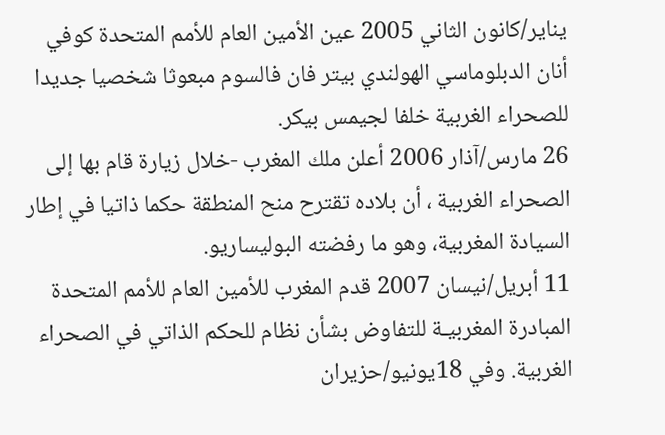يناير/كانون الثاني 2005 عين الأمين العام للأمم المتحدة كوفي أنان الدبلوماسي الهولندي بيتر فان فالسوم مبعوثا شخصيا جديدا للصحراء الغربية خلفا لجيمس بيكر.
26 مارس/آذار 2006 أعلن ملك المغرب -خلال زيارة قام بها إلى الصحراء الغربية ، أن بلاده تقترح منح المنطقة حكما ذاتيا في إطار السيادة المغربية، وهو ما رفضته البوليساريو.
11 أبريل/نيسان 2007 قدم المغرب للأمين العام للأمم المتحدة المبادرة المغربيـة للتفاوض بشأن نظام للحكم الذاتي في الصحراء الغربية. وفي 18يونيو/حزيران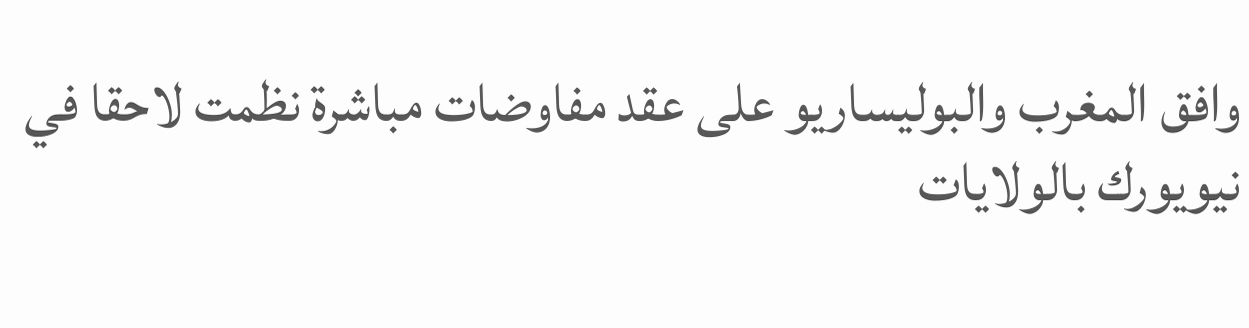وافق المغرب والبوليساريو على عقد مفاوضات مباشرة نظمت لاحقا في نيويورك بالولايات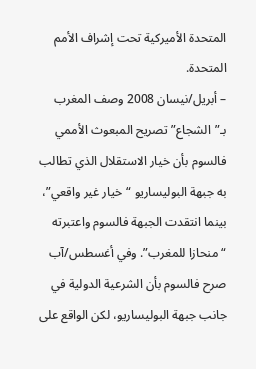المتحدة الأميركية تحت إشراف الأمم المتحدة.
– أبريل/نيسان 2008 وصف المغرب بـ”الشجاع” تصريح المبعوث الأممي فالسوم بأن خيار الاستقلال الذي تطالب به جبهة البوليساريو “خيار غير واقعي”، بينما انتقدت الجبهة فالسوم واعتبرته “منحازا للمغرب”. وفي أغسطس/آب صرح فالسوم بأن الشرعية الدولية في جانب جبهة البوليساريو، لكن الواقع على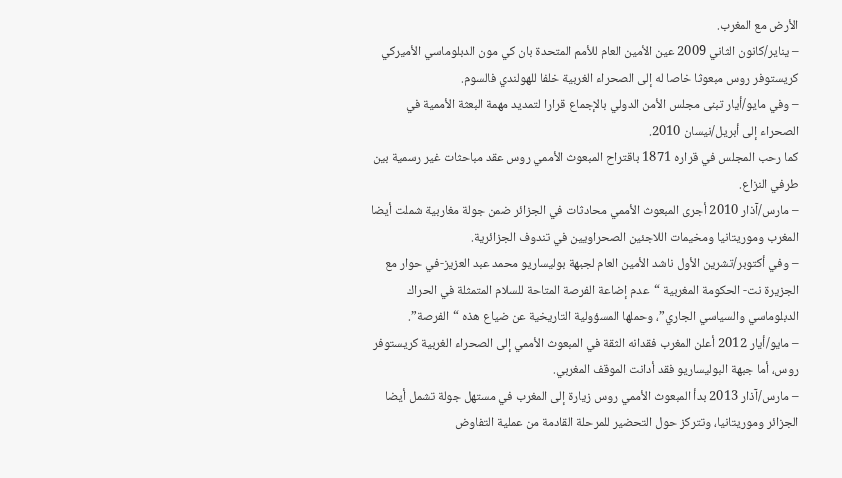الأرض مع المغرب.
– يناير/كانون الثاني 2009 عين الأمين العام للأمم المتحدة بان كي مون الدبلوماسي الأميركي كريستوفر روس مبعوثا خاصا له إلى الصحراء الغربية خلفا للهولندي فالسوم.
– وفي مايو/أيار تبنى مجلس الأمن الدولي بالإجماع قرارا لتمديد مهمة البعثة الأممية في الصحراء إلى أبريل/نيسان 2010.
كما رحب المجلس في قراره 1871 باقتراح المبعوث الأممي روس عقد مباحثات غير رسمية بين طرفي النزاع.
– مارس/آذار 2010 أجرى المبعوث الأممي محادثات في الجزائر ضمن جولة مغاربية شملت أيضا المغرب وموريتانيا ومخيمات اللاجئين الصحراويين في تندوف الجزائرية.
– وفي أكتوبر/تشرين الأول ناشد الأمين العام لجبهة بوليساريو محمد عبد العزيز-في حوار مع الجزيرة نت- الحكومة المغربية “عدم إضاعة الفرصة المتاحة للسلام المتمثلة في الحراك الدبلوماسي والسياسي الجاري”، وحملها المسؤولية التاريخية عن ضياع هذه “الفرصة”.
– مايو/أيار 2012 أعلن المغرب فقدانه الثقة في المبعوث الأممي إلى الصحراء الغربية كريستوفر روس، أما جبهة البوليساريو فقد أدانت الموقف المغربي.
– مارس/آذار 2013 بدأ المبعوث الأممي روس زيارة إلى المغرب في مستهل جولة تشمل أيضا الجزائر وموريتانيا، وتتركز حول التحضير للمرحلة القادمة من عملية التفاوض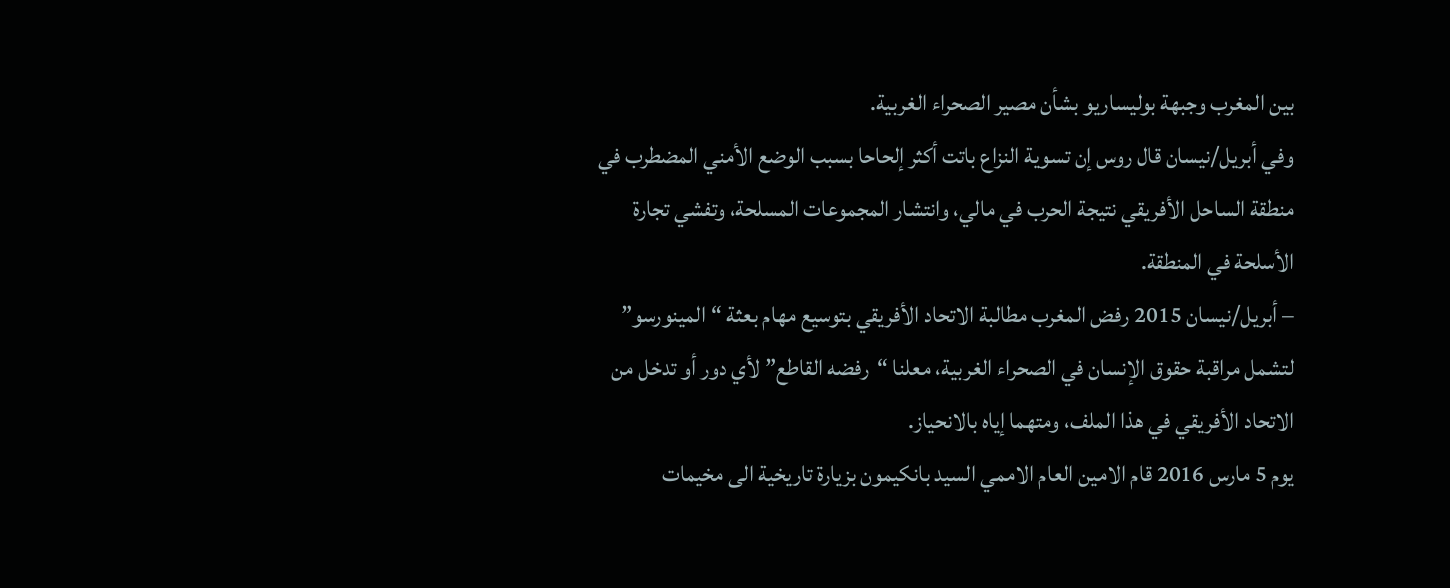بين المغرب وجبهة بوليساريو بشأن مصير الصحراء الغربية.
وفي أبريل/نيسان قال روس إن تسوية النزاع باتت أكثر إلحاحا بسبب الوضع الأمني المضطرب في منطقة الساحل الأفريقي نتيجة الحرب في مالي، وانتشار المجموعات المسلحة، وتفشي تجارة الأسلحة في المنطقة.
– أبريل/نيسان 2015 رفض المغرب مطالبة الاتحاد الأفريقي بتوسيع مهام بعثة “المينورسو” لتشمل مراقبة حقوق الإنسان في الصحراء الغربية، معلنا “رفضه القاطع” لأي دور أو تدخل من الاتحاد الأفريقي في هذا الملف، ومتهما إياه بالانحياز.
يوم 5 مارس 2016 قام الامين العام الاممي السيد بانكيمون بزيارة تاريخية الى مخيمات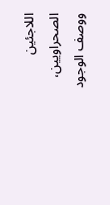اللاجئين الصحراويين، ووصف الوجود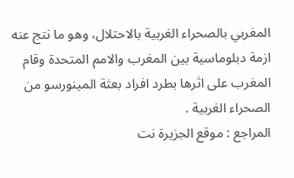المغربي بالصحراء الغربية بالاحتلال، وهو ما نتج عنه ازمة دبلوماسية بين المغرب والامم المتحدة وقام المغرب على اثرها بطرد افراد بعثة المينورسو من الصحراء الغربية .
المراجع : موقع الجزيرة نت